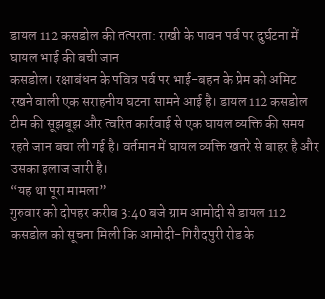डायल 112 कसडोल की तत्परता: राखी के पावन पर्व पर दुर्घटना में घायल भाई की बची जान
कसडोल। रक्षाबंधन के पवित्र पर्व पर भाई-बहन के प्रेम को अमिट रखने वाली एक सराहनीय घटना सामने आई है। डायल 112 कसडोल टीम की सूझबूझ और त्वरित कार्रवाई से एक घायल व्यक्ति की समय रहते जान बचा ली गई है। वर्तमान में घायल व्यक्ति खतरे से बाहर है और उसका इलाज जारी है।
“यह था पूरा मामला”
गुरुवार को दोपहर करीब 3:40 बजे ग्राम आमोदी से डायल 112 कसडोल को सूचना मिली कि आमोदी-गिरौदपुरी रोड के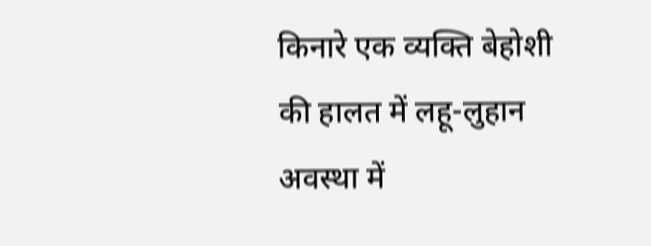किनारे एक व्यक्ति बेहोशी की हालत में लहू-लुहान अवस्था में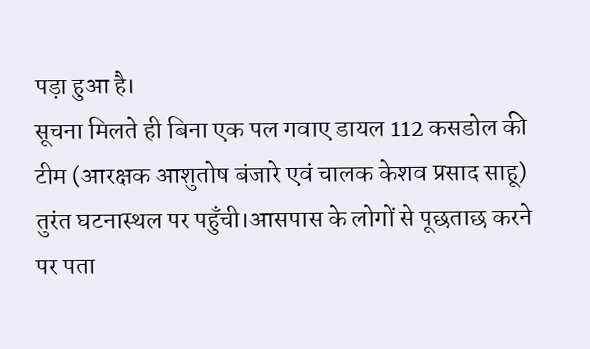पड़ा हुआ है।
सूचना मिलते ही बिना एक पल गवाए डायल 112 कसडोल की टीम (आरक्षक आशुतोष बंजारे एवं चालक केशव प्रसाद साहू) तुरंत घटनास्थल पर पहुँची।आसपास के लोगों से पूछताछ करने पर पता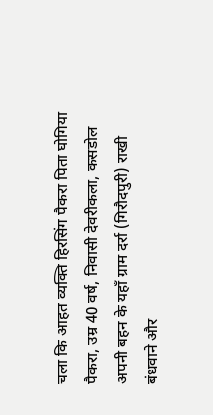चला कि आहत व्यक्ति हिरसिंग पैकरा पिता घोगिया पैकरा, उम्र 40 वर्ष, निवासी देवरीकला, कसडोल अपनी बहन के यहाँ ग्राम दर्रा (गिरौदपुरी) राखी बंधवाने और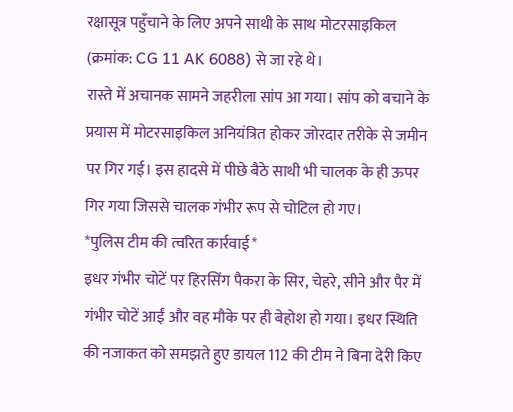रक्षासूत्र पहुँचाने के लिए अपने साथी के साथ मोटरसाइकिल (क्रमांक: CG 11 AK 6088) से जा रहे थे।
रास्ते में अचानक सामने जहरीला सांप आ गया। सांप को बचाने के प्रयास में मोटरसाइकिल अनियंत्रित होकर जोरदार तरीके से जमीन पर गिर गई। इस हादसे में पीछे बैठे साथी भी चालक के ही ऊपर गिर गया जिससे चालक गंभीर रूप से चोटिल हो गए।
*पुलिस टीम की त्वरित कार्रवाई*
इधर गंभीर चोटें पर हिरसिंग पैकरा के सिर, चेहरे, सीने और पैर में गंभीर चोटें आईं और वह मौके पर ही बेहोश हो गया। इधर स्थिति की नजाकत को समझते हुए डायल 112 की टीम ने बिना देरी किए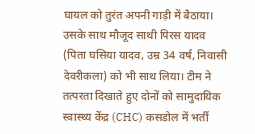घायल को तुरंत अपनी गाड़ी में बैठाया। उसके साथ मौजूद साथी पिरस यादव (पिता घसिया यादव, उम्र 34 वर्ष, निवासी देवरीकला) को भी साथ लिया। टीम ने तत्परता दिखाते हुए दोनों को सामुदायिक स्वास्थ्य केंद्र (CHC) कसडोल में भर्ती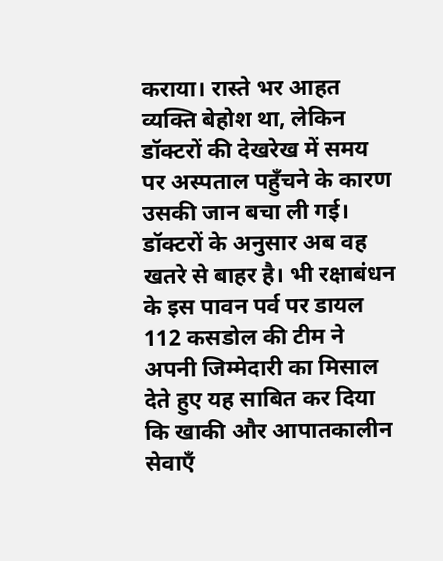कराया। रास्ते भर आहत व्यक्ति बेहोश था, लेकिन डॉक्टरों की देखरेख में समय पर अस्पताल पहुँचने के कारण उसकी जान बचा ली गई। डॉक्टरों के अनुसार अब वह खतरे से बाहर है। भी रक्षाबंधन के इस पावन पर्व पर डायल 112 कसडोल की टीम ने अपनी जिम्मेदारी का मिसाल देते हुए यह साबित कर दिया कि खाकी और आपातकालीन सेवाएँ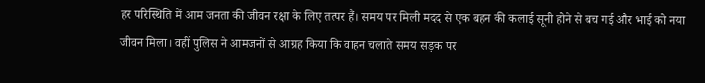हर परिस्थिति में आम जनता की जीवन रक्षा के लिए तत्पर हैं। समय पर मिली मदद से एक बहन की कलाई सूनी होने से बच गई और भाई को नया जीवन मिला। वहीं पुलिस ने आमजनों से आग्रह किया कि वाहन चलाते समय सड़क पर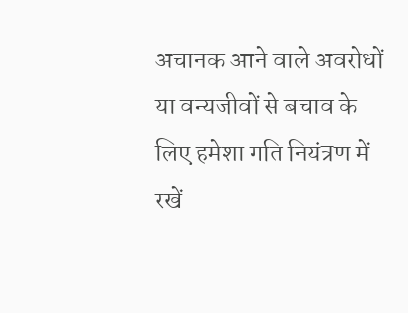अचानक आने वाले अवरोधों या वन्यजीवों से बचाव के लिए हमेशा गति नियंत्रण में रखें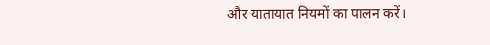और यातायात नियमों का पालन करें।